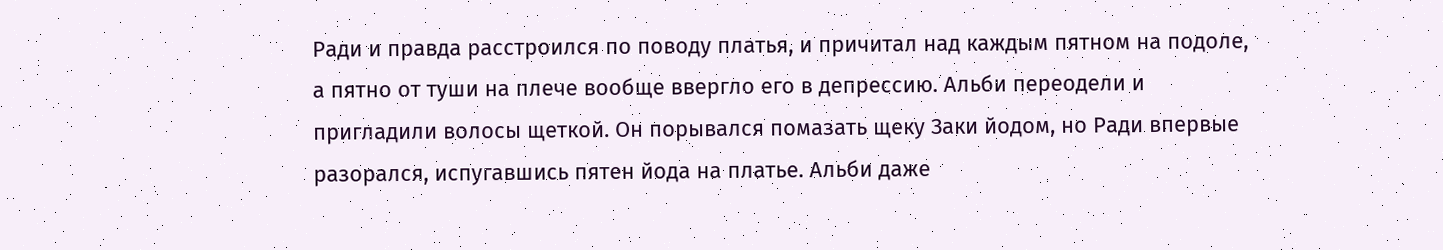Ради и правда расстроился по поводу платья, и причитал над каждым пятном на подоле, а пятно от туши на плече вообще ввергло его в депрессию. Альби переодели и пригладили волосы щеткой. Он порывался помазать щеку Заки йодом, но Ради впервые разорался, испугавшись пятен йода на платье. Альби даже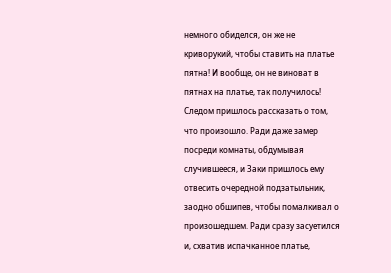немного обиделся, он же не криворукий, чтобы ставить на платье пятна! И вообще, он не виноват в пятнах на платье, так получилось! Следом пришлось рассказать о том, что произошло. Ради даже замер посреди комнаты, обдумывая случившееся, и Заки пришлось ему отвесить очередной подзатыльник, заодно обшипев, чтобы помалкивал о произошедшем. Ради сразу засуетился и, схватив испачканное платье,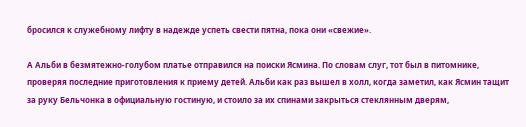бросился к служебному лифту в надежде успеть свести пятна, пока они «свежие».

А Альби в безмятежно-голубом платье отправился на поиски Ясмина. По словам слуг, тот был в питомнике, проверяя последние приготовления к приему детей. Альби как раз вышел в холл, когда заметил, как Ясмин тащит за руку Бельчонка в официальную гостиную, и стоило за их спинами закрыться стеклянным дверям,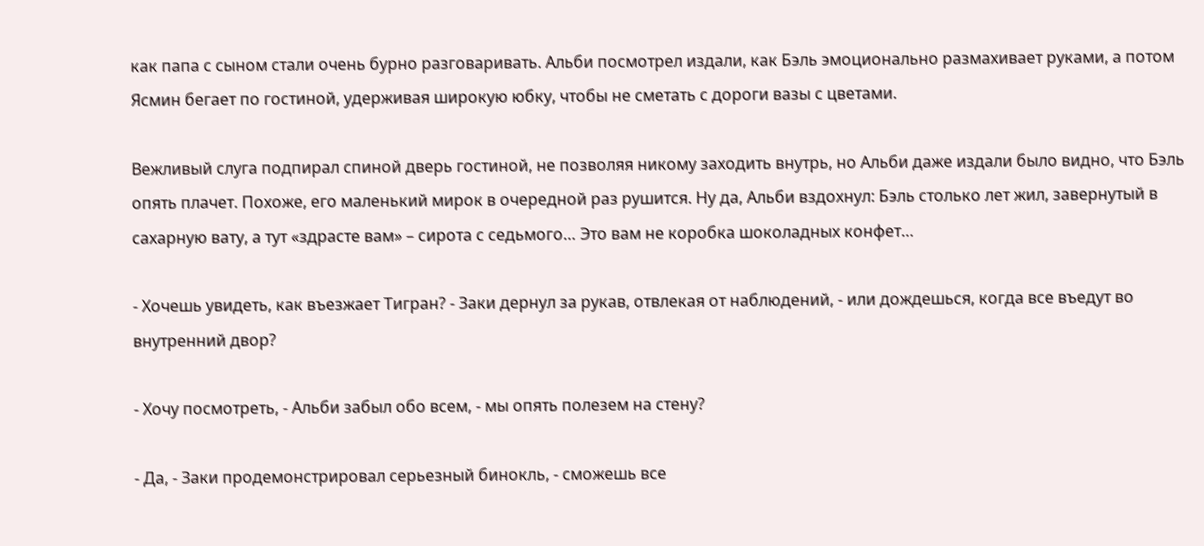как папа с сыном стали очень бурно разговаривать. Альби посмотрел издали, как Бэль эмоционально размахивает руками, а потом Ясмин бегает по гостиной, удерживая широкую юбку, чтобы не сметать с дороги вазы с цветами.

Вежливый слуга подпирал спиной дверь гостиной, не позволяя никому заходить внутрь, но Альби даже издали было видно, что Бэль опять плачет. Похоже, его маленький мирок в очередной раз рушится. Ну да, Альби вздохнул: Бэль столько лет жил, завернутый в сахарную вату, а тут «здрасте вам» – сирота с седьмого… Это вам не коробка шоколадных конфет…

- Хочешь увидеть, как въезжает Тигран? - Заки дернул за рукав, отвлекая от наблюдений, - или дождешься, когда все въедут во внутренний двор?

- Хочу посмотреть, - Альби забыл обо всем, - мы опять полезем на стену?

- Да, - Заки продемонстрировал серьезный бинокль, - сможешь все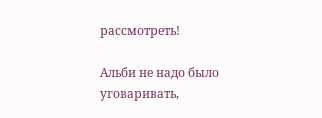рассмотреть!

Альби не надо было уговаривать,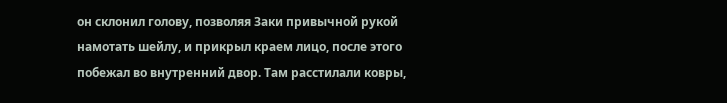он склонил голову, позволяя Заки привычной рукой намотать шейлу, и прикрыл краем лицо, после этого побежал во внутренний двор. Там расстилали ковры,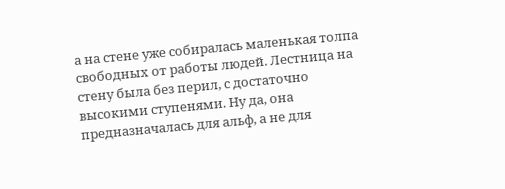а на стене уже собиралась маленькая толпа свободных от работы людей. Лестница на стену была без перил, с достаточно высокими ступенями. Ну да, она предназначалась для альф, а не для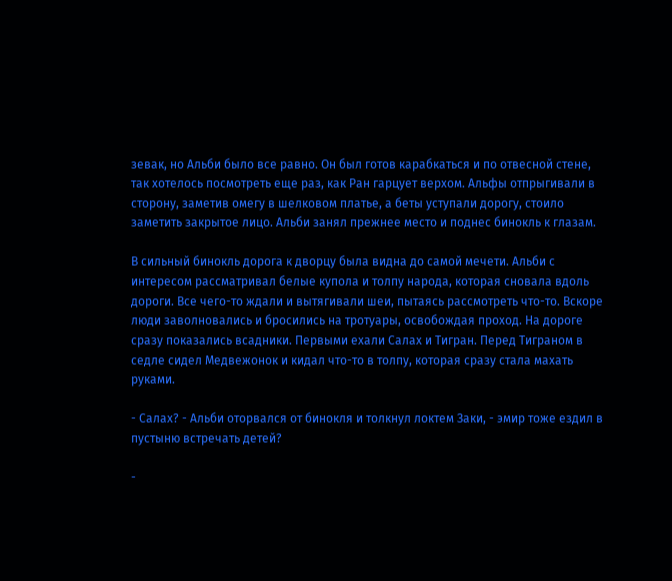зевак, но Альби было все равно. Он был готов карабкаться и по отвесной стене, так хотелось посмотреть еще раз, как Ран гарцует верхом. Альфы отпрыгивали в сторону, заметив омегу в шелковом платье, а беты уступали дорогу, стоило заметить закрытое лицо. Альби занял прежнее место и поднес бинокль к глазам.

В сильный бинокль дорога к дворцу была видна до самой мечети. Альби с интересом рассматривал белые купола и толпу народа, которая сновала вдоль дороги. Все чего-то ждали и вытягивали шеи, пытаясь рассмотреть что-то. Вскоре люди заволновались и бросились на тротуары, освобождая проход. На дороге сразу показались всадники. Первыми ехали Салах и Тигран. Перед Тиграном в седле сидел Медвежонок и кидал что-то в толпу, которая сразу стала махать руками.

- Салах? - Альби оторвался от бинокля и толкнул локтем Заки, - эмир тоже ездил в пустыню встречать детей?

-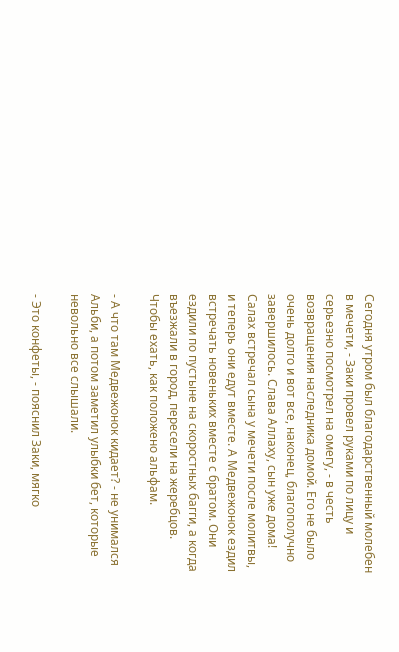Сегодня утром был благодарственный молебен в мечети, - Заки провел руками по лицу и серьезно посмотрел на омегу, - в честь возвращения наследника домой. Его не было очень долго и вот все, наконец, благополучно завершилось. Слава Аллаху, сын уже дома! Салах встречал сына у мечети после молитвы, и теперь они едут вместе. А Медвежонок ездил встречать новеньких вместе с братом. Они ездили по пустыне на скоростных багги, а когда въезжали в город, пересели на жеребцов. Чтобы ехать, как положено альфам.

- А что там Медвежонок кидает? - не унимался Альби, а потом заметил улыбки бет, которые невольно все слышали.

- Это конфеты, - пояснил Заки, мягко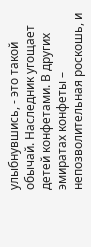улыбнувшись, - это такой обычай. Наследник угощает детей конфетами. В других эмиратах конфеты – непозволительная роскошь, и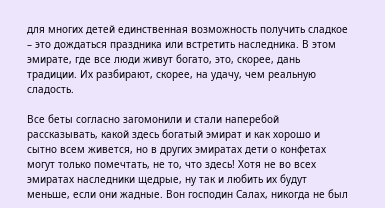для многих детей единственная возможность получить сладкое – это дождаться праздника или встретить наследника. В этом эмирате, где все люди живут богато, это, скорее, дань традиции. Их разбирают, скорее, на удачу, чем реальную сладость.

Все беты согласно загомонили и стали наперебой рассказывать, какой здесь богатый эмират и как хорошо и сытно всем живется, но в других эмиратах дети о конфетах могут только помечтать, не то, что здесь! Хотя не во всех эмиратах наследники щедрые, ну так и любить их будут меньше, если они жадные. Вон господин Салах, никогда не был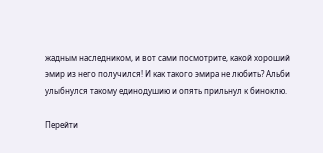жадным наследником, и вот сами посмотрите, какой хороший эмир из него получился! И как такого эмира не любить? Альби улыбнулся такому единодушию и опять прильнул к биноклю.

Перейти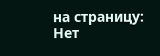на страницу:
Нет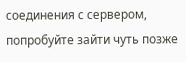соединения с сервером, попробуйте зайти чуть позже